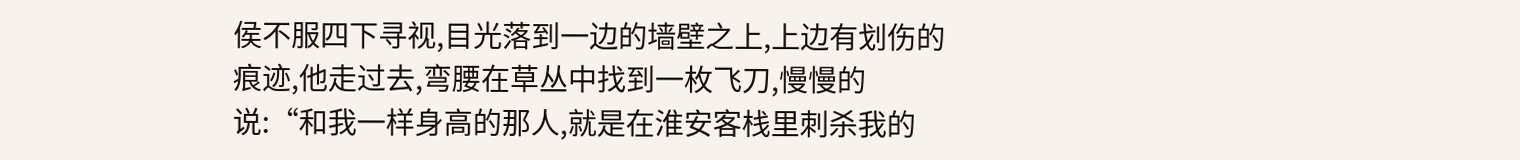侯不服四下寻视,目光落到一边的墙壁之上,上边有划伤的痕迹,他走过去,弯腰在草丛中找到一枚飞刀,慢慢的说:“和我一样身高的那人,就是在淮安客栈里刺杀我的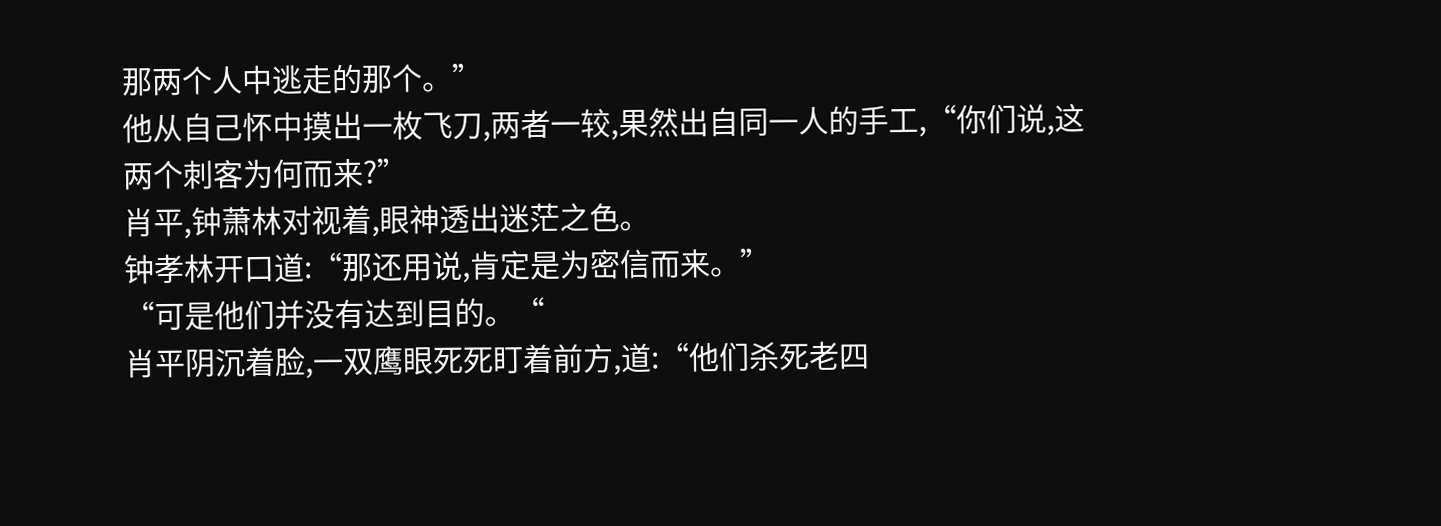那两个人中逃走的那个。”
他从自己怀中摸出一枚飞刀,两者一较,果然出自同一人的手工,“你们说,这两个刺客为何而来?”
肖平,钟萧林对视着,眼神透出迷茫之色。
钟孝林开口道:“那还用说,肯定是为密信而来。”
“可是他们并没有达到目的。“
肖平阴沉着脸,一双鹰眼死死盯着前方,道:“他们杀死老四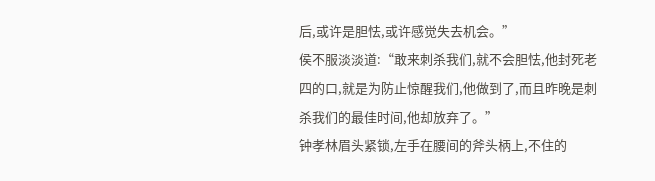后,或许是胆怯,或许感觉失去机会。”
侯不服淡淡道:“敢来刺杀我们,就不会胆怯,他封死老四的口,就是为防止惊醒我们,他做到了,而且昨晚是刺杀我们的最佳时间,他却放弃了。”
钟孝林眉头紧锁,左手在腰间的斧头柄上,不住的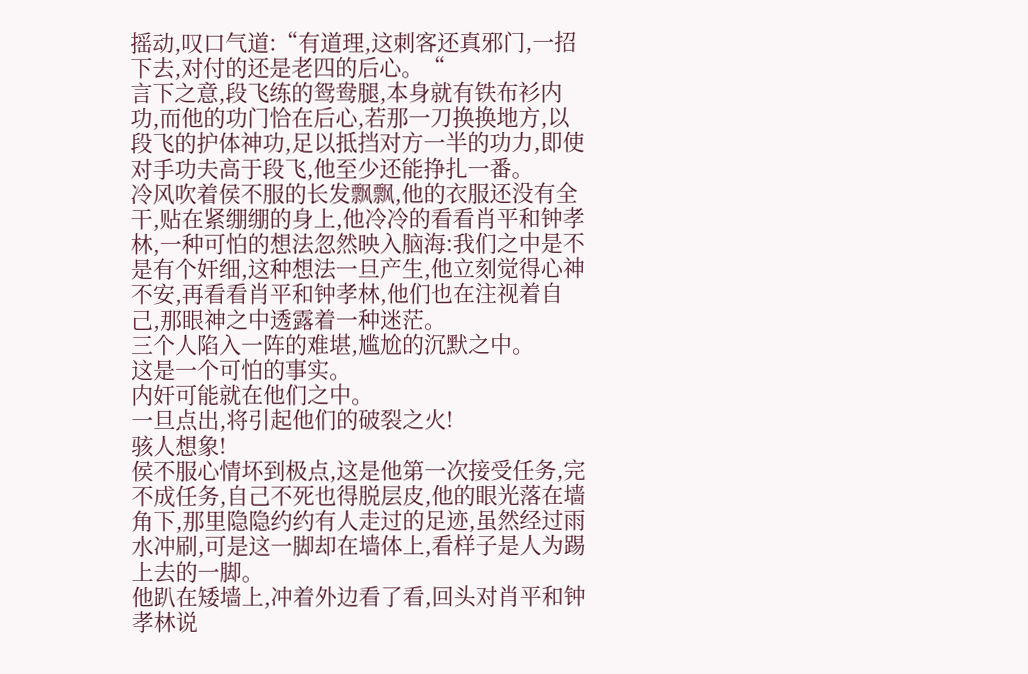摇动,叹口气道:“有道理,这刺客还真邪门,一招下去,对付的还是老四的后心。“
言下之意,段飞练的鸳鸯腿,本身就有铁布衫内功,而他的功门恰在后心,若那一刀换换地方,以段飞的护体神功,足以抵挡对方一半的功力,即使对手功夫高于段飞,他至少还能挣扎一番。
冷风吹着侯不服的长发飘飘,他的衣服还没有全干,贴在紧绷绷的身上,他冷冷的看看肖平和钟孝林,一种可怕的想法忽然映入脑海:我们之中是不是有个奸细,这种想法一旦产生,他立刻觉得心神不安,再看看肖平和钟孝林,他们也在注视着自己,那眼神之中透露着一种迷茫。
三个人陷入一阵的难堪,尴尬的沉默之中。
这是一个可怕的事实。
内奸可能就在他们之中。
一旦点出,将引起他们的破裂之火!
骇人想象!
侯不服心情坏到极点,这是他第一次接受任务,完不成任务,自己不死也得脱层皮,他的眼光落在墙角下,那里隐隐约约有人走过的足迹,虽然经过雨水冲刷,可是这一脚却在墙体上,看样子是人为踢上去的一脚。
他趴在矮墙上,冲着外边看了看,回头对肖平和钟孝林说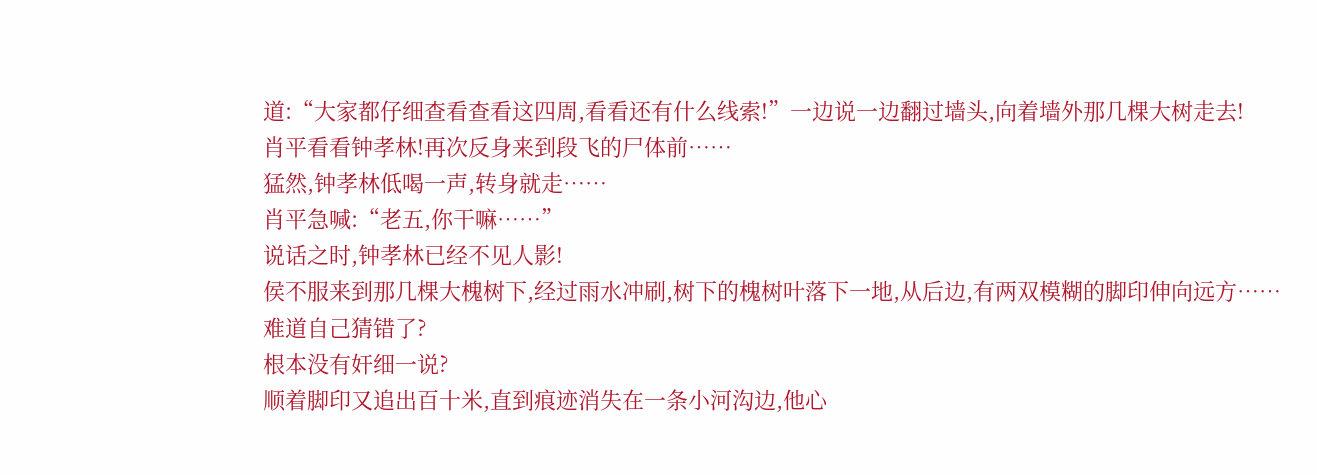道:“大家都仔细查看查看这四周,看看还有什么线索!”一边说一边翻过墙头,向着墙外那几棵大树走去!
肖平看看钟孝林!再次反身来到段飞的尸体前……
猛然,钟孝林低喝一声,转身就走……
肖平急喊:“老五,你干嘛……”
说话之时,钟孝林已经不见人影!
侯不服来到那几棵大槐树下,经过雨水冲刷,树下的槐树叶落下一地,从后边,有两双模糊的脚印伸向远方……
难道自己猜错了?
根本没有奸细一说?
顺着脚印又追出百十米,直到痕迹消失在一条小河沟边,他心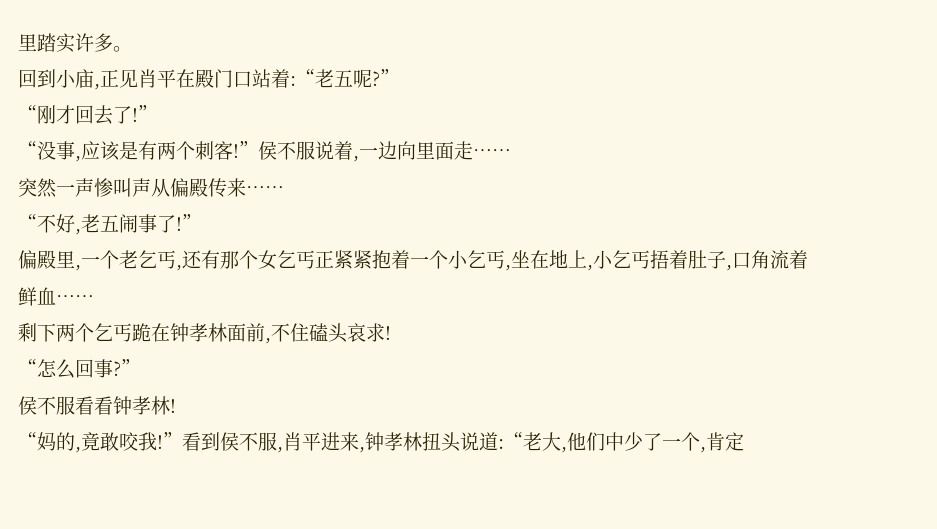里踏实许多。
回到小庙,正见肖平在殿门口站着:“老五呢?”
“刚才回去了!”
“没事,应该是有两个刺客!”侯不服说着,一边向里面走……
突然一声惨叫声从偏殿传来……
“不好,老五闹事了!”
偏殿里,一个老乞丐,还有那个女乞丐正紧紧抱着一个小乞丐,坐在地上,小乞丐捂着肚子,口角流着鲜血……
剩下两个乞丐跪在钟孝林面前,不住磕头哀求!
“怎么回事?”
侯不服看看钟孝林!
“妈的,竟敢咬我!”看到侯不服,肖平进来,钟孝林扭头说道:“老大,他们中少了一个,肯定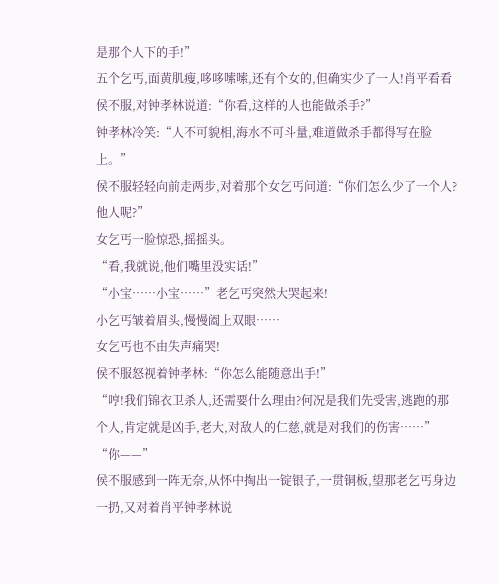是那个人下的手!”
五个乞丐,面黄肌瘦,哆哆嗦嗦,还有个女的,但确实少了一人!肖平看看侯不服,对钟孝林说道:“你看,这样的人也能做杀手?”
钟孝林冷笑:“人不可貌相,海水不可斗量,难道做杀手都得写在脸上。”
侯不服轻轻向前走两步,对着那个女乞丐问道:“你们怎么少了一个人?他人呢?”
女乞丐一脸惊恐,摇摇头。
“看,我就说,他们嘴里没实话!”
“小宝……小宝……”老乞丐突然大哭起来!
小乞丐皱着眉头,慢慢阖上双眼……
女乞丐也不由失声痛哭!
侯不服怒视着钟孝林:“你怎么能随意出手!”
“哼!我们锦衣卫杀人,还需要什么理由?何况是我们先受害,逃跑的那个人,肯定就是凶手,老大,对敌人的仁慈,就是对我们的伤害……”
“你——”
侯不服感到一阵无奈,从怀中掏出一锭银子,一贯铜板,望那老乞丐身边一扔,又对着肖平钟孝林说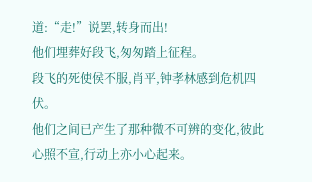道:“走!”说罢,转身而出!
他们埋葬好段飞,匆匆踏上征程。
段飞的死使侯不服,肖平,钟孝林感到危机四伏。
他们之间已产生了那种微不可辨的变化,彼此心照不宣,行动上亦小心起来。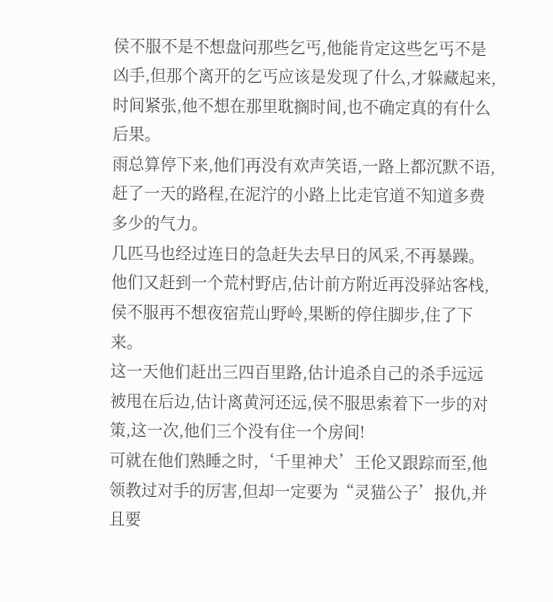侯不服不是不想盘问那些乞丐,他能肯定这些乞丐不是凶手,但那个离开的乞丐应该是发现了什么,才躲藏起来,时间紧张,他不想在那里耽搁时间,也不确定真的有什么后果。
雨总算停下来,他们再没有欢声笑语,一路上都沉默不语,赶了一天的路程,在泥泞的小路上比走官道不知道多费多少的气力。
几匹马也经过连日的急赶失去早日的风采,不再暴躁。
他们又赶到一个荒村野店,估计前方附近再没驿站客栈,侯不服再不想夜宿荒山野岭,果断的停住脚步,住了下来。
这一天他们赶出三四百里路,估计追杀自己的杀手远远被甩在后边,估计离黄河还远,侯不服思索着下一步的对策,这一次,他们三个没有住一个房间!
可就在他们熟睡之时,‘千里神犬’王伦又跟踪而至,他领教过对手的厉害,但却一定要为“灵猫公子’报仇,并且要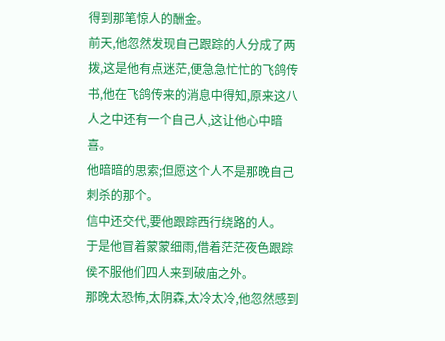得到那笔惊人的酬金。
前天,他忽然发现自己跟踪的人分成了两拨,这是他有点迷茫,便急急忙忙的飞鸽传书,他在飞鸽传来的消息中得知,原来这八人之中还有一个自己人,这让他心中暗喜。
他暗暗的思索;但愿这个人不是那晚自己刺杀的那个。
信中还交代,要他跟踪西行绕路的人。
于是他冒着蒙蒙细雨,借着茫茫夜色跟踪侯不服他们四人来到破庙之外。
那晚太恐怖,太阴森,太冷太冷,他忽然感到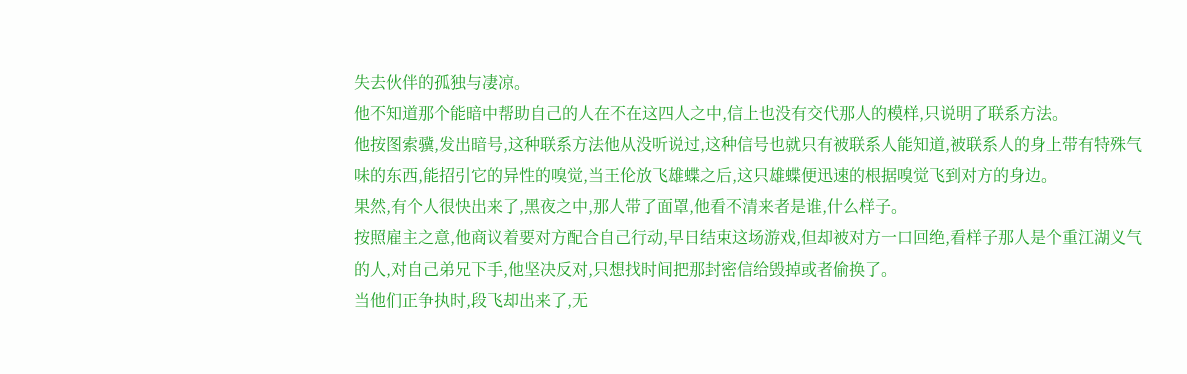失去伙伴的孤独与凄凉。
他不知道那个能暗中帮助自己的人在不在这四人之中,信上也没有交代那人的模样,只说明了联系方法。
他按图索骥,发出暗号,这种联系方法他从没听说过,这种信号也就只有被联系人能知道,被联系人的身上带有特殊气味的东西,能招引它的异性的嗅觉,当王伦放飞雄蝶之后,这只雄蝶便迅速的根据嗅觉飞到对方的身边。
果然,有个人很快出来了,黑夜之中,那人带了面罩,他看不清来者是谁,什么样子。
按照雇主之意,他商议着要对方配合自己行动,早日结束这场游戏,但却被对方一口回绝,看样子那人是个重江湖义气的人,对自己弟兄下手,他坚决反对,只想找时间把那封密信给毁掉或者偷换了。
当他们正争执时,段飞却出来了,无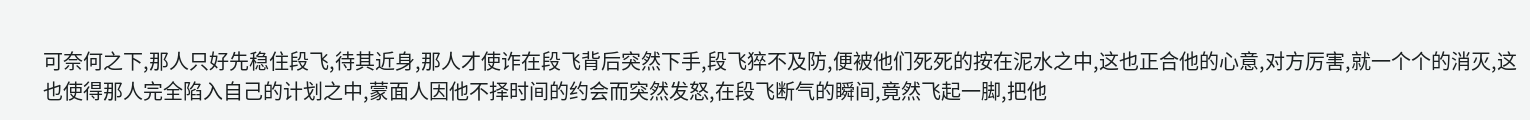可奈何之下,那人只好先稳住段飞,待其近身,那人才使诈在段飞背后突然下手,段飞猝不及防,便被他们死死的按在泥水之中,这也正合他的心意,对方厉害,就一个个的消灭,这也使得那人完全陷入自己的计划之中,蒙面人因他不择时间的约会而突然发怒,在段飞断气的瞬间,竟然飞起一脚,把他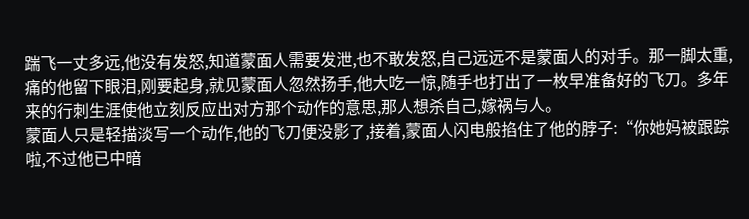踹飞一丈多远,他没有发怒,知道蒙面人需要发泄,也不敢发怒,自己远远不是蒙面人的对手。那一脚太重,痛的他留下眼泪,刚要起身,就见蒙面人忽然扬手,他大吃一惊,随手也打出了一枚早准备好的飞刀。多年来的行刺生涯使他立刻反应出对方那个动作的意思,那人想杀自己,嫁祸与人。
蒙面人只是轻描淡写一个动作,他的飞刀便没影了,接着,蒙面人闪电般掐住了他的脖子:“你她妈被跟踪啦,不过他已中暗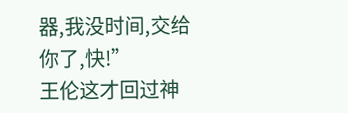器,我没时间,交给你了,快!”
王伦这才回过神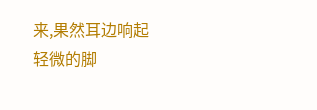来,果然耳边响起轻微的脚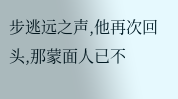步逃远之声,他再次回头,那蒙面人已不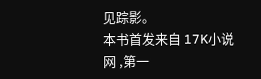见踪影。
本书首发来自 17K小说网 ,第一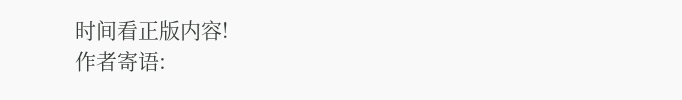时间看正版内容!
作者寄语: